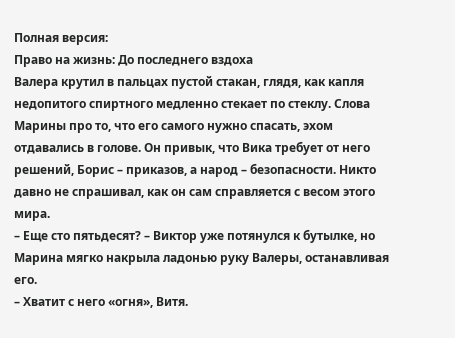Полная версия:
Право на жизнь: До последнего вздоха
Валера крутил в пальцах пустой стакан, глядя, как капля недопитого спиртного медленно стекает по стеклу. Слова Марины про то, что его самого нужно спасать, эхом отдавались в голове. Он привык, что Вика требует от него решений, Борис – приказов, а народ – безопасности. Никто давно не спрашивал, как он сам справляется с весом этого мира.
– Еще сто пятьдесят? – Виктор уже потянулся к бутылке, но Марина мягко накрыла ладонью руку Валеры, останавливая его.
– Хватит с него «огня», Витя.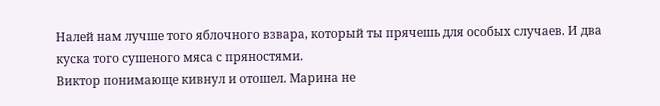Налей нам лучше того яблочного взвара, который ты прячешь для особых случаев. И два куска того сушеного мяса с пряностями.
Виктор понимающе кивнул и отошел. Марина не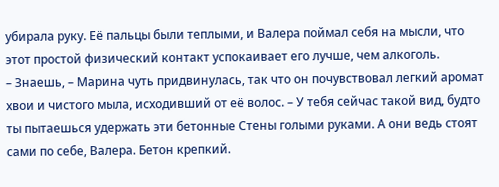убирала руку. Её пальцы были теплыми, и Валера поймал себя на мысли, что этот простой физический контакт успокаивает его лучше, чем алкоголь.
– Знаешь, – Марина чуть придвинулась, так что он почувствовал легкий аромат хвои и чистого мыла, исходивший от её волос. – У тебя сейчас такой вид, будто ты пытаешься удержать эти бетонные Стены голыми руками. А они ведь стоят сами по себе, Валера. Бетон крепкий.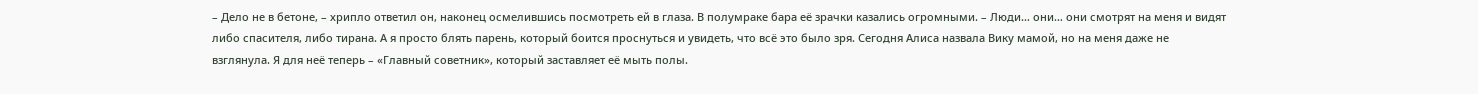– Дело не в бетоне, – хрипло ответил он, наконец осмелившись посмотреть ей в глаза. В полумраке бара её зрачки казались огромными. – Люди… они… они смотрят на меня и видят либо спасителя, либо тирана. А я просто блять парень, который боится проснуться и увидеть, что всё это было зря. Сегодня Алиса назвала Вику мамой, но на меня даже не взглянула. Я для неё теперь – «Главный советник», который заставляет её мыть полы.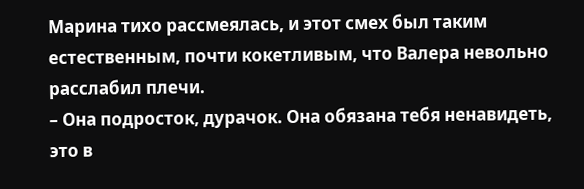Марина тихо рассмеялась, и этот смех был таким естественным, почти кокетливым, что Валера невольно расслабил плечи.
– Она подросток, дурачок. Она обязана тебя ненавидеть, это в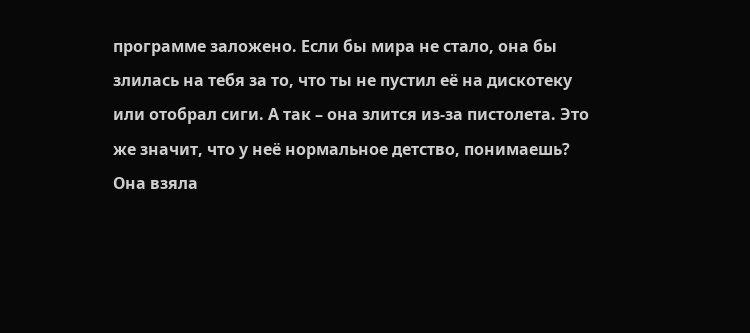программе заложено. Если бы мира не стало, она бы злилась на тебя за то, что ты не пустил её на дискотеку или отобрал сиги. А так – она злится из-за пистолета. Это же значит, что у неё нормальное детство, понимаешь?
Она взяла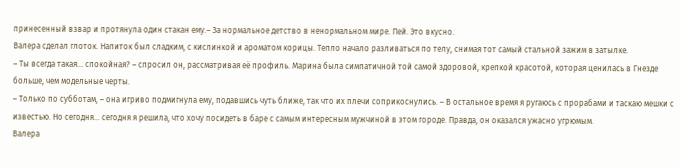принесенный взвар и протянула один стакан ему.– За нормальное детство в ненормальном мире. Пей. Это вкусно.
Валера сделал глоток. Напиток был сладким, с кислинкой и ароматом корицы. Тепло начало разливаться по телу, снимая тот самый стальной зажим в затылке.
– Ты всегда такая… спокойная? – спросил он, рассматривая её профиль. Марина была симпатичной той самой здоровой, крепкой красотой, которая ценилась в Гнезде больше, чем модельные черты.
– Только по субботам, – она игриво подмигнула ему, подавшись чуть ближе, так что их плечи соприкоснулись. – В остальное время я ругаюсь с прорабами и таскаю мешки с известью. Но сегодня… сегодня я решила, что хочу посидеть в баре с самым интересным мужчиной в этом городе. Правда, он оказался ужасно угрюмым.
Валера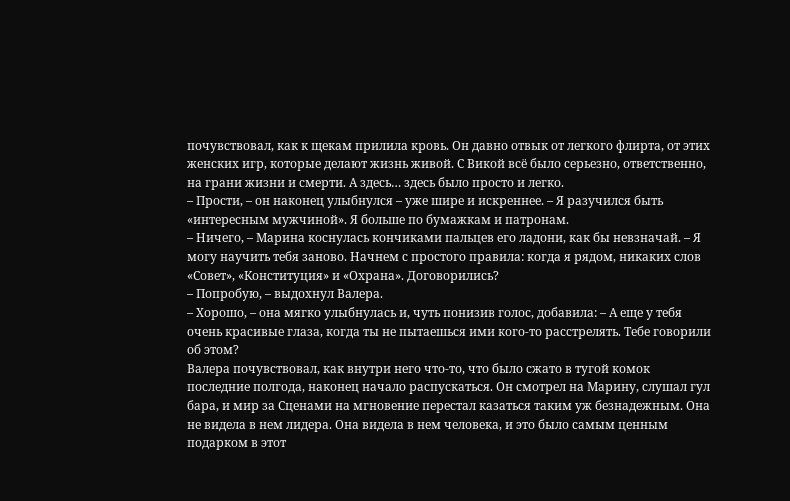почувствовал, как к щекам прилила кровь. Он давно отвык от легкого флирта, от этих женских игр, которые делают жизнь живой. С Викой всё было серьезно, ответственно, на грани жизни и смерти. А здесь… здесь было просто и легко.
– Прости, – он наконец улыбнулся – уже шире и искреннее. – Я разучился быть «интересным мужчиной». Я больше по бумажкам и патронам.
– Ничего, – Марина коснулась кончиками пальцев его ладони, как бы невзначай. – Я могу научить тебя заново. Начнем с простого правила: когда я рядом, никаких слов «Совет», «Конституция» и «Охрана». Договорились?
– Попробую, – выдохнул Валера.
– Хорошо, – она мягко улыбнулась и, чуть понизив голос, добавила: – А еще у тебя очень красивые глаза, когда ты не пытаешься ими кого-то расстрелять. Тебе говорили об этом?
Валера почувствовал, как внутри него что-то, что было сжато в тугой комок последние полгода, наконец начало распускаться. Он смотрел на Марину, слушал гул бара, и мир за Сценами на мгновение перестал казаться таким уж безнадежным. Она не видела в нем лидера. Она видела в нем человека, и это было самым ценным подарком в этот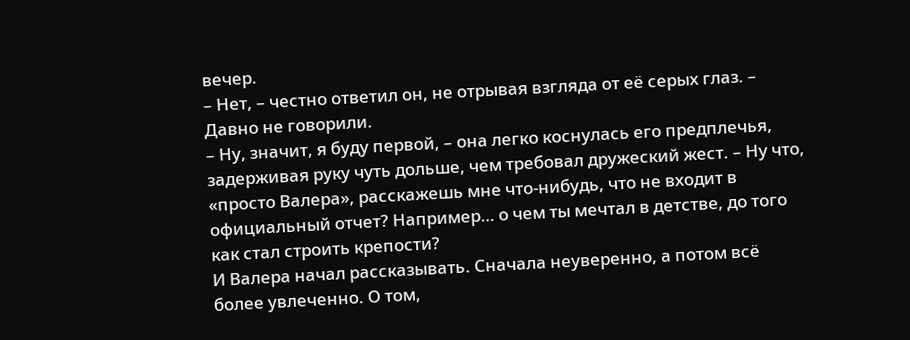вечер.
– Нет, – честно ответил он, не отрывая взгляда от её серых глаз. – Давно не говорили.
– Ну, значит, я буду первой, – она легко коснулась его предплечья, задерживая руку чуть дольше, чем требовал дружеский жест. – Ну что, «просто Валера», расскажешь мне что-нибудь, что не входит в официальный отчет? Например… о чем ты мечтал в детстве, до того как стал строить крепости?
И Валера начал рассказывать. Сначала неуверенно, а потом всё более увлеченно. О том,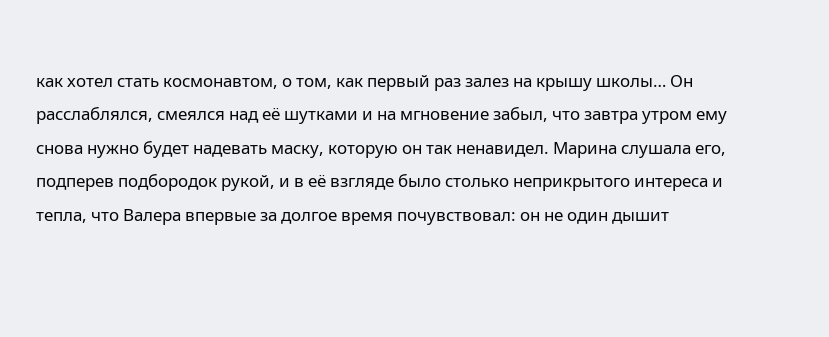как хотел стать космонавтом, о том, как первый раз залез на крышу школы… Он расслаблялся, смеялся над её шутками и на мгновение забыл, что завтра утром ему снова нужно будет надевать маску, которую он так ненавидел. Марина слушала его, подперев подбородок рукой, и в её взгляде было столько неприкрытого интереса и тепла, что Валера впервые за долгое время почувствовал: он не один дышит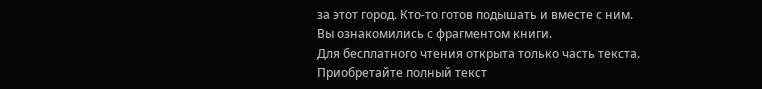за этот город. Кто-то готов подышать и вместе с ним.
Вы ознакомились с фрагментом книги.
Для бесплатного чтения открыта только часть текста.
Приобретайте полный текст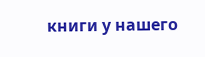книги у нашего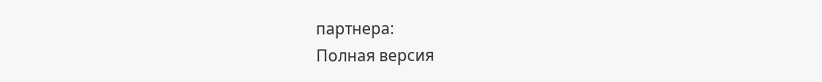партнера:
Полная версия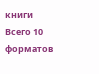книги
Всего 10 форматов